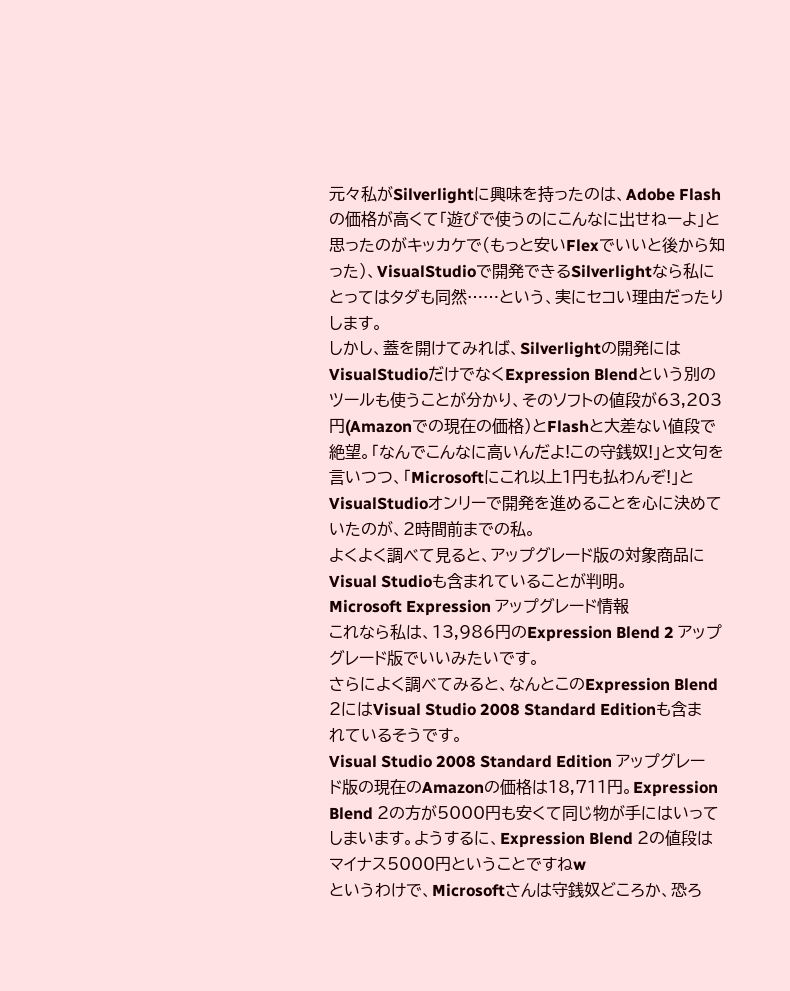元々私がSilverlightに興味を持ったのは、Adobe Flashの価格が高くて「遊びで使うのにこんなに出せねーよ」と思ったのがキッカケで(もっと安いFlexでいいと後から知った)、VisualStudioで開発できるSilverlightなら私にとってはタダも同然……という、実にセコい理由だったりします。
しかし、蓋を開けてみれば、Silverlightの開発にはVisualStudioだけでなくExpression Blendという別のツールも使うことが分かり、そのソフトの値段が63,203円(Amazonでの現在の価格)とFlashと大差ない値段で絶望。「なんでこんなに高いんだよ!この守銭奴!」と文句を言いつつ、「Microsoftにこれ以上1円も払わんぞ!」とVisualStudioオンリーで開発を進めることを心に決めていたのが、2時間前までの私。
よくよく調べて見ると、アップグレード版の対象商品にVisual Studioも含まれていることが判明。
Microsoft Expression アップグレード情報
これなら私は、13,986円のExpression Blend 2 アップグレード版でいいみたいです。
さらによく調べてみると、なんとこのExpression Blend 2にはVisual Studio 2008 Standard Editionも含まれているそうです。
Visual Studio 2008 Standard Edition アップグレード版の現在のAmazonの価格は18,711円。Expression Blend 2の方が5000円も安くて同じ物が手にはいってしまいます。ようするに、Expression Blend 2の値段はマイナス5000円ということですねw
というわけで、Microsoftさんは守銭奴どころか、恐ろ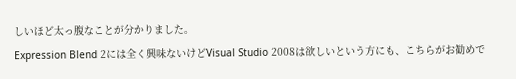しいほど太っ腹なことが分かりました。
Expression Blend 2には全く興味ないけどVisual Studio 2008は欲しいという方にも、こちらがお勧めで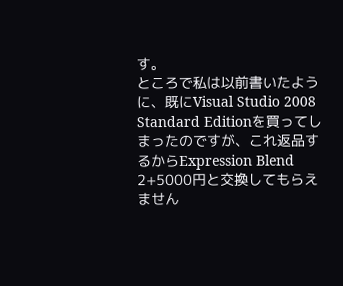す。
ところで私は以前書いたように、既にVisual Studio 2008 Standard Editionを買ってしまったのですが、これ返品するからExpression Blend 2+5000円と交換してもらえません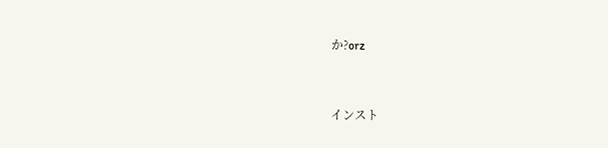か?orz


インスト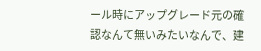ール時にアップグレード元の確認なんて無いみたいなんで、建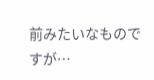前みたいなものですが…